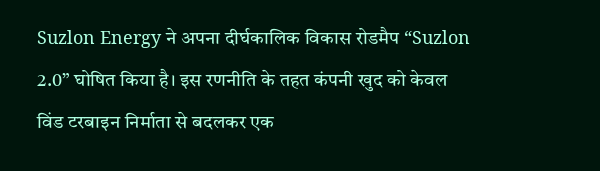Suzlon Energy ने अपना दीर्घकालिक विकास रोडमैप “Suzlon 2.0” घोषित किया है। इस रणनीति के तहत कंपनी खुद को केवल विंड टरबाइन निर्माता से बदलकर एक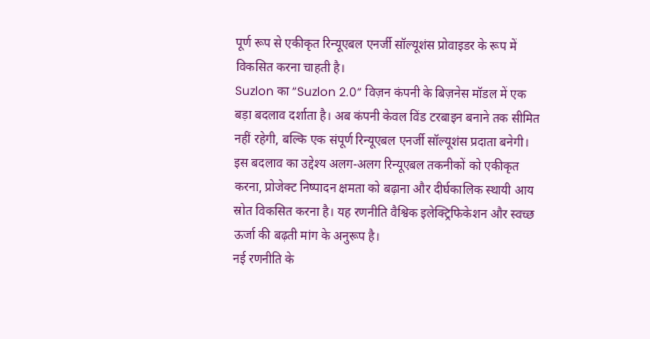पूर्ण रूप से एकीकृत रिन्यूएबल एनर्जी सॉल्यूशंस प्रोवाइडर के रूप में विकसित करना चाहती है।
Suzlon का “Suzlon 2.0” विज़न कंपनी के बिज़नेस मॉडल में एक बड़ा बदलाव दर्शाता है। अब कंपनी केवल विंड टरबाइन बनाने तक सीमित नहीं रहेगी, बल्कि एक संपूर्ण रिन्यूएबल एनर्जी सॉल्यूशंस प्रदाता बनेगी।
इस बदलाव का उद्देश्य अलग-अलग रिन्यूएबल तकनीकों को एकीकृत करना, प्रोजेक्ट निष्पादन क्षमता को बढ़ाना और दीर्घकालिक स्थायी आय स्रोत विकसित करना है। यह रणनीति वैश्विक इलेक्ट्रिफिकेशन और स्वच्छ ऊर्जा की बढ़ती मांग के अनुरूप है।
नई रणनीति के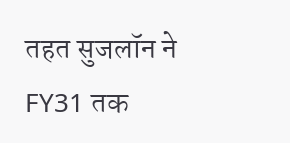तहत सुजलॉन ने FY31 तक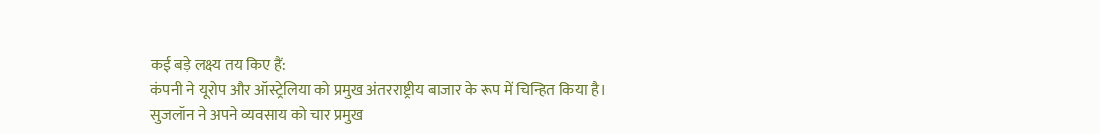कई बड़े लक्ष्य तय किए हैं:
कंपनी ने यूरोप और ऑस्ट्रेलिया को प्रमुख अंतरराष्ट्रीय बाजार के रूप में चिन्हित किया है।
सुजलॉन ने अपने व्यवसाय को चार प्रमुख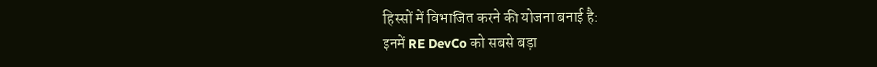हिस्सों में विभाजित करने की योजना बनाई है:
इनमें RE DevCo को सबसे बड़ा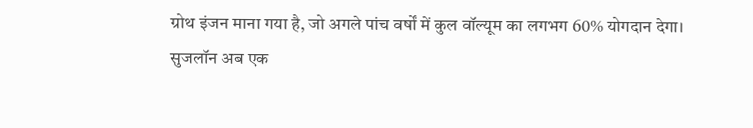ग्रोथ इंजन माना गया है, जो अगले पांच वर्षों में कुल वॉल्यूम का लगभग 60% योगदान देगा।
सुजलॉन अब एक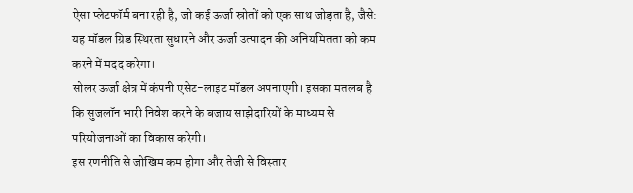ऐसा प्लेटफॉर्म बना रही है, जो कई ऊर्जा स्रोतों को एक साथ जोड़ता है, जैसे:
यह मॉडल ग्रिड स्थिरता सुधारने और ऊर्जा उत्पादन की अनियमितता को कम करने में मदद करेगा।
सोलर ऊर्जा क्षेत्र में कंपनी एसेट-लाइट मॉडल अपनाएगी। इसका मतलब है कि सुजलॉन भारी निवेश करने के बजाय साझेदारियों के माध्यम से परियोजनाओं का विकास करेगी।
इस रणनीति से जोखिम कम होगा और तेजी से विस्तार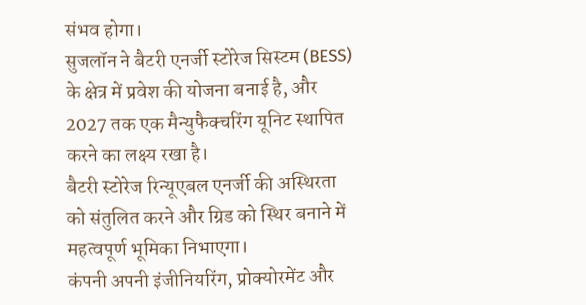संभव होगा।
सुजलॉन ने बैटरी एनर्जी स्टोरेज सिस्टम (BESS) के क्षेत्र में प्रवेश की योजना बनाई है, और 2027 तक एक मैन्युफैक्चरिंग यूनिट स्थापित करने का लक्ष्य रखा है।
बैटरी स्टोरेज रिन्यूएबल एनर्जी की अस्थिरता को संतुलित करने और ग्रिड को स्थिर बनाने में महत्वपूर्ण भूमिका निभाएगा।
कंपनी अपनी इंजीनियरिंग, प्रोक्योरमेंट और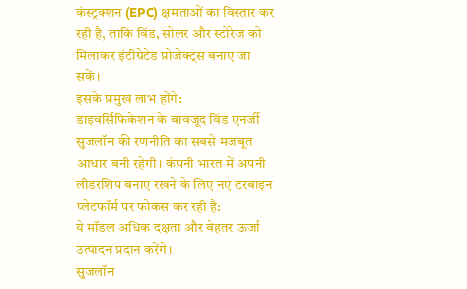कंस्ट्रक्शन (EPC) क्षमताओं का विस्तार कर रही है, ताकि विंड, सोलर और स्टोरेज को मिलाकर इंटीग्रेटेड प्रोजेक्ट्स बनाए जा सकें।
इसके प्रमुख लाभ होंगे:
डाइवर्सिफिकेशन के बावजूद विंड एनर्जी सुजलॉन की रणनीति का सबसे मजबूत आधार बनी रहेगी। कंपनी भारत में अपनी लीडरशिप बनाए रखने के लिए नए टरबाइन प्लेटफॉर्म पर फोकस कर रही है:
ये मॉडल अधिक दक्षता और बेहतर ऊर्जा उत्पादन प्रदान करेंगे।
सुजलॉन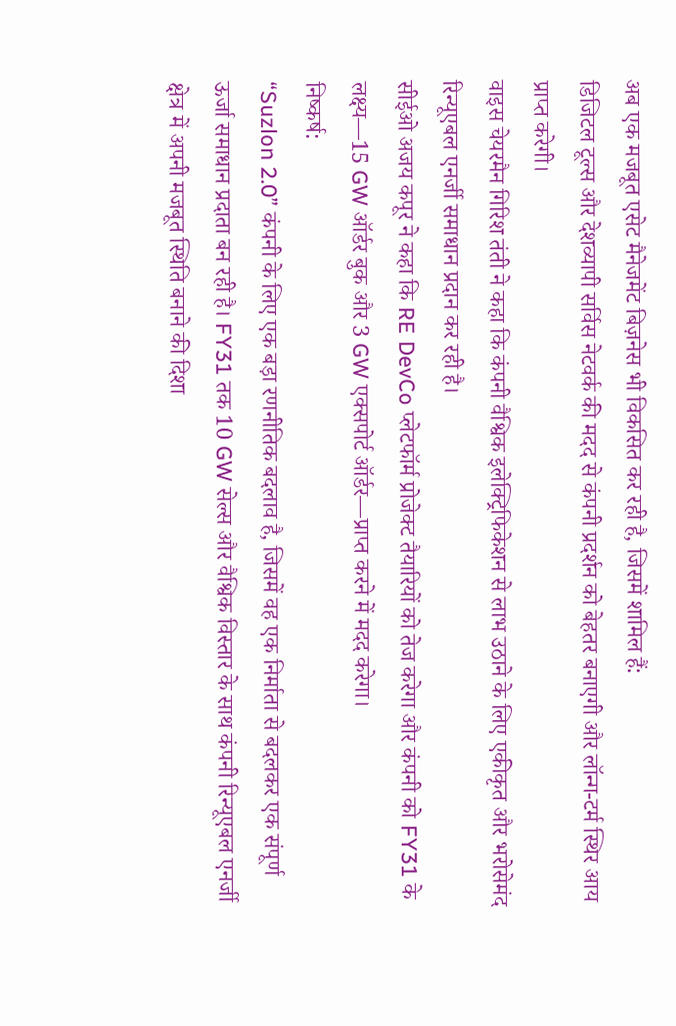अब एक मजबूत एसेट मैनेजमेंट बिज़नेस भी विकसित कर रही है, जिसमें शामिल हैं:
डिजिटल टूल्स और देशव्यापी सर्विस नेटवर्क की मदद से कंपनी प्रदर्शन को बेहतर बनाएगी और लॉन्ग-टर्म स्थिर आय प्राप्त करेगी।
वाइस चेयरमैन गिरिश तंती ने कहा कि कंपनी वैश्विक इलेक्ट्रिफिकेशन से लाभ उठाने के लिए एकीकृत और भरोसेमंद रिन्यूएबल एनर्जी समाधान प्रदान कर रही है।
सीईओ अजय कपूर ने कहा कि RE DevCo प्लेटफॉर्म प्रोजेक्ट तैयारियों को तेज करेगा और कंपनी को FY31 के लक्ष्य—15 GW ऑर्डर बुक और 3 GW एक्सपोर्ट ऑर्डर—प्राप्त करने में मदद करेगा।
निष्कर्ष:
“Suzlon 2.0” कंपनी के लिए एक बड़ा रणनीतिक बदलाव है, जिसमें वह एक निर्माता से बदलकर एक संपूर्ण ऊर्जा समाधान प्रदाता बन रही है। FY31 तक 10 GW सेल्स और वैश्विक विस्तार के साथ कंपनी रिन्यूएबल एनर्जी क्षेत्र में अपनी मजबूत स्थिति बनाने की दिशा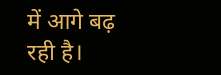में आगे बढ़ रही है।